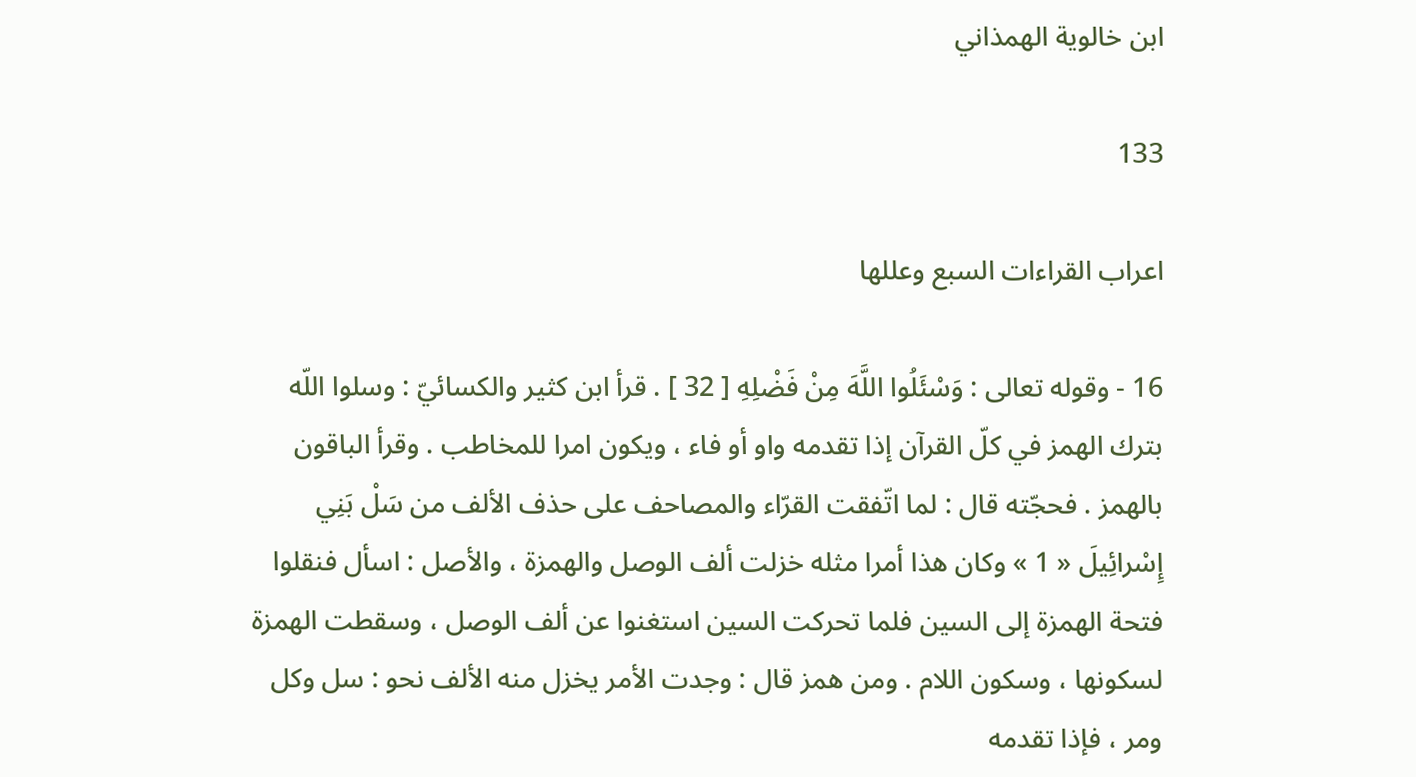ابن خالوية الهمذاني

133

اعراب القراءات السبع وعللها

16 - وقوله تعالى : وَسْئَلُوا اللَّهَ مِنْ فَضْلِهِ [ 32 ] . قرأ ابن كثير والكسائيّ : وسلوا اللّه بترك الهمز في كلّ القرآن إذا تقدمه واو أو فاء ، ويكون امرا للمخاطب . وقرأ الباقون بالهمز . فحجّته قال : لما اتّفقت القرّاء والمصاحف على حذف الألف من سَلْ بَنِي إِسْرائِيلَ « 1 » وكان هذا أمرا مثله خزلت ألف الوصل والهمزة ، والأصل : اسأل فنقلوا فتحة الهمزة إلى السين فلما تحركت السين استغنوا عن ألف الوصل ، وسقطت الهمزة لسكونها ، وسكون اللام . ومن همز قال : وجدت الأمر يخزل منه الألف نحو : سل وكل ومر ، فإذا تقدمه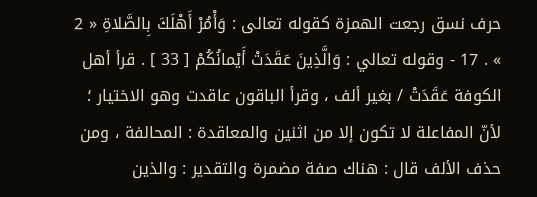حرف نسق رجعت الهمزة كقوله تعالى : وَأْمُرْ أَهْلَكَ بِالصَّلاةِ « 2 » . 17 - وقوله تعالي : وَالَّذِينَ عَقَدَتْ أَيْمانُكُمْ [ 33 ] . قرأ أهل الكوفة عَقَدَتْ / بغير ألف ، وقرأ الباقون عاقدت وهو الاختيار ؛ لأنّ المفاعلة لا تكون إلا من اثنين والمعاقدة : المحالفة ، ومن حذف الألف قال : هناك صفة مضمرة والتقدير : والذين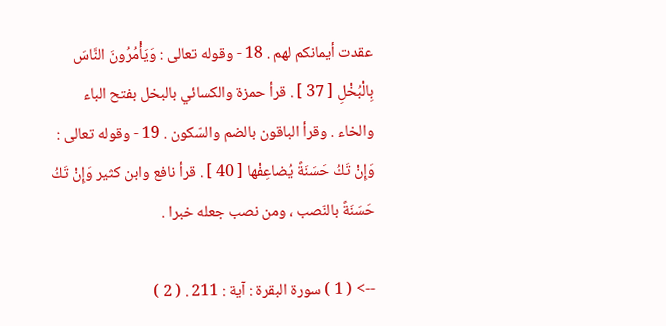عقدت أيمانكم لهم . 18 - وقوله تعالى : وَيَأْمُرُونَ النَّاسَ بِالْبُخْلِ [ 37 ] . قرأ حمزة والكسائي بالبخل بفتح الباء والخاء . وقرأ الباقون بالضم والسّكون . 19 - وقوله تعالى : وَإِنْ تَكُ حَسَنَةً يُضاعِفْها [ 40 ] . قرأ نافع وابن كثير وَإِنْ تَكُ حَسَنَةً بالنّصب ، ومن نصب جعله خبرا .

--> ( 1 ) سورة البقرة : آية : 211 . ( 2 )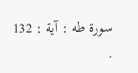سورة طه : آية : 132 .